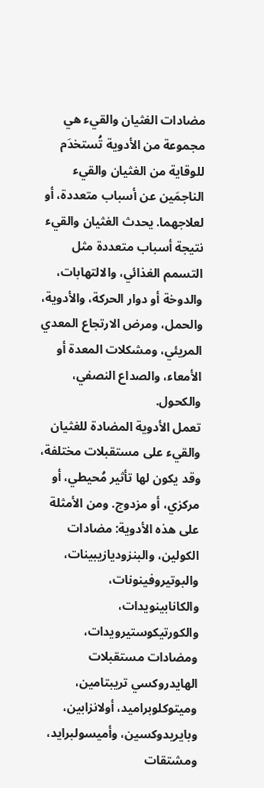مضادات الغثيان والقيء هي مجموعة من الأدوية تُستخدَم للوقاية من الغثيان والقيء الناجمَين عن أسباب متعددة، أو لعلاجهما. يحدث الغثيان والقيء نتيجة أسباب متعددة مثل التسمم الغذائي، والالتهابات، والدوخة أو دوار الحركة، والأدوية، والحمل، ومرض الارتجاع المعدي المريئي، ومشكلات المعدة أو الأمعاء، والصداع النصفي، والكحول.
تعمل الأدوية المضادة للغثيان والقيء على مستقبلات مختلفة، وقد يكون لها تأثير مُحيطي، أو مركزي، أو مزدوج. ومن الأمثلة على هذه الأدوية: مضادات الكولين، والبنزوديازيبينات، والبوتيروفينونات، والكانابينويدات، والكورتيكوستيرويدات، ومضادات مستقبلات الهايدروكسي تريبتامين، وميتوكلوبراميد، أولانزابين، وبايريدوكسين، وأميسولبرايد، ومشتقات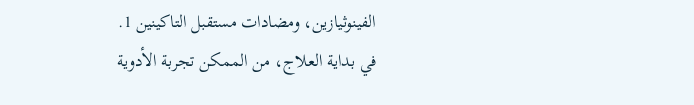الفينوثيازين، ومضادات مستقبل التاكينين 1.
في بداية العلاج، من الممكن تجربة الأدوية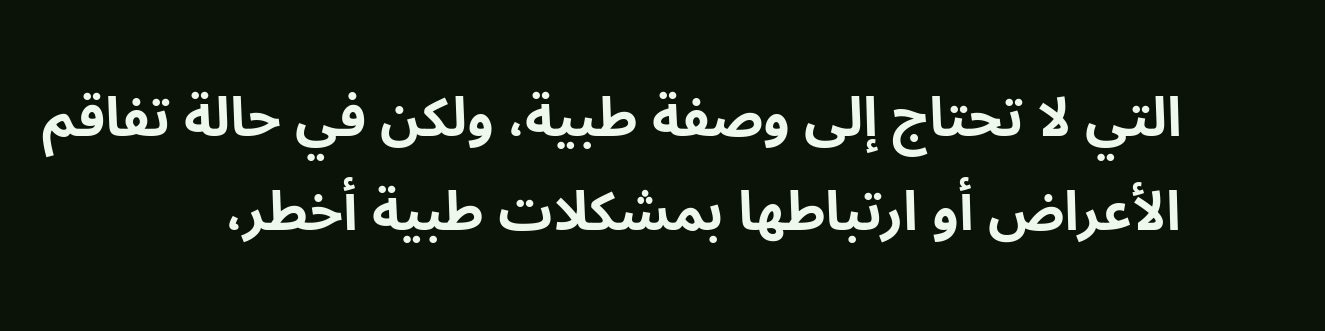التي لا تحتاج إلى وصفة طبية، ولكن في حالة تفاقم الأعراض أو ارتباطها بمشكلات طبية أخطر،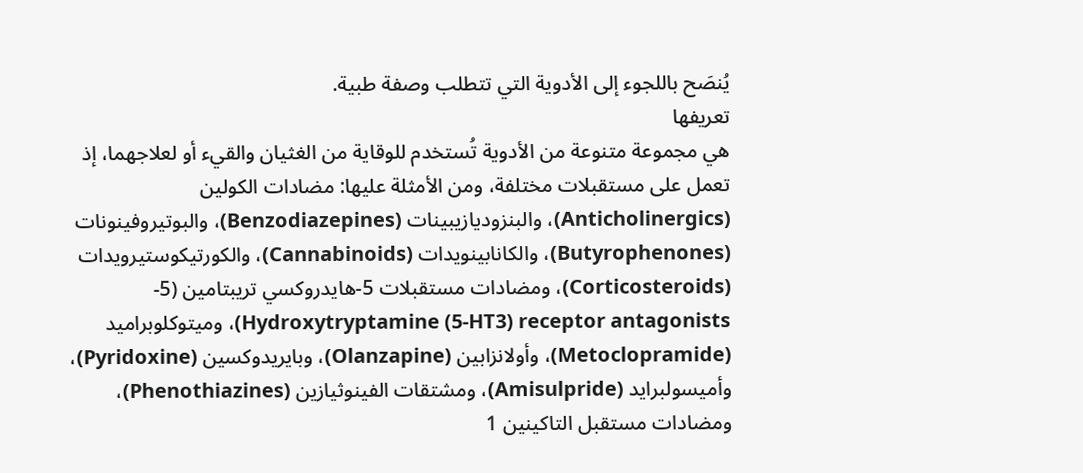يُنصَح باللجوء إلى الأدوية التي تتطلب وصفة طبية.
تعريفها
هي مجموعة متنوعة من الأدوية تُستخدم للوقاية من الغثيان والقيء أو لعلاجهما، إذ تعمل على مستقبلات مختلفة، ومن الأمثلة عليها: مضادات الكولين (Anticholinergics)، والبنزوديازيبينات (Benzodiazepines)، والبوتيروفينونات (Butyrophenones)، والكانابينويدات (Cannabinoids)، والكورتيكوستيرويدات (Corticosteroids)، ومضادات مستقبلات 5-هايدروكسي تريبتامين (5-Hydroxytryptamine (5-HT3) receptor antagonists)، وميتوكلوبراميد (Metoclopramide)، وأولانزابين (Olanzapine)، وبايريدوكسين (Pyridoxine)، وأميسولبرايد (Amisulpride)، ومشتقات الفينوثيازين (Phenothiazines)، ومضادات مستقبل التاكينين 1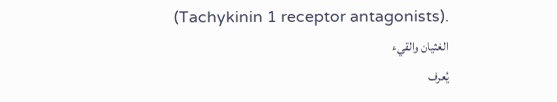(Tachykinin 1 receptor antagonists).
الغثيان والقيء
يُعرف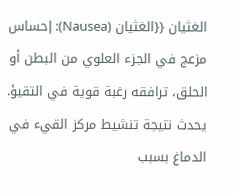الغثيان {{الغثيان (Nausea): إحساس مزعج في الجزء العلوي من البطن أو الحلق، ترافقه رغبة قوية في التقيؤ. يحدث نتيجة تنشيط مركز القيء في الدماغ بسبب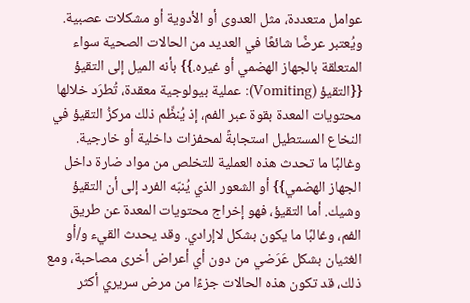عوامل متعددة، مثل العدوى أو الأدوية أو مشكلات عصبية. ويُعتبر عرضًا شائعًا في العديد من الحالات الصحية سواء المتعلقة بالجهاز الهضمي أو غيره.}} بأنه الميل إلى التقيؤ {{التقيؤ (Vomiting): عملية بيولوجية معقدة، تُطرَد خلالها محتويات المعدة بقوة عبر الفم، إذ يُنظِّم ذلك مركزُ التقيؤ في النخاع المستطيل استجابةً لمحفزات داخلية أو خارجية. وغالبًا ما تحدث هذه العملية للتخلص من مواد ضارة داخل الجهاز الهضمي}} أو الشعور الذي يُنبّه الفرد إلى أن التقيؤ وشيك. أما التقيؤ، فهو إخراج محتويات المعدة عن طريق الفم، وغالبًا ما يكون بشكل لاإرادي. وقد يحدث القيء و/أو الغثيان بشكل عَرَضي من دون أي أعراض أخرى مصاحبة، ومع ذلك، قد تكون هذه الحالات جزءًا من مرض سريري أكثر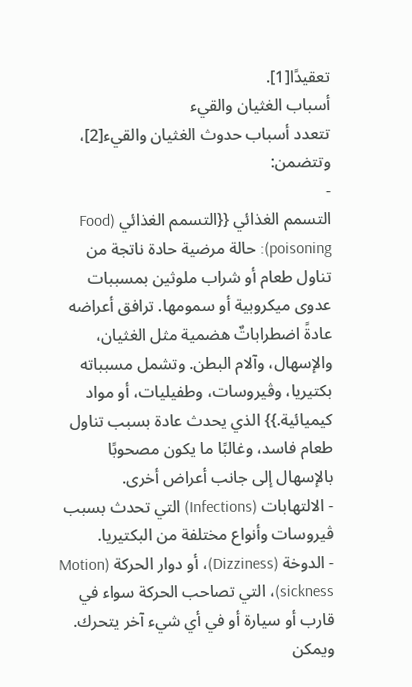تعقيدًا[1].
أسباب الغثيان والقيء
تتعدد أسباب حدوث الغثيان والقيء[2]، وتتضمن:
-
التسمم الغذائي {{التسمم الغذائي (Food poisoning): حالة مرضية حادة ناتجة من تناول طعام أو شراب ملوثين بمسببات عدوى ميكروبية أو سمومها. ترافق أعراضه عادةً اضطراباتٌ هضمية مثل الغثيان، والإسهال، وآلام البطن. وتشمل مسبباته بكتيريا، وڤيروسات، وطفيليات، أو مواد كيميائية.}} الذي يحدث عادة بسبب تناول طعام فاسد، وغالبًا ما يكون مصحوبًا بالإسهال إلى جانب أعراض أخرى.
- الالتهابات (Infections) التي تحدث بسبب ڤيروسات وأنواع مختلفة من البكتيريا.
- الدوخة (Dizziness)، أو دوار الحركة (Motion sickness)، التي تصاحب الحركة سواء في قارب أو سيارة أو في أي شيء آخر يتحرك. ويمكن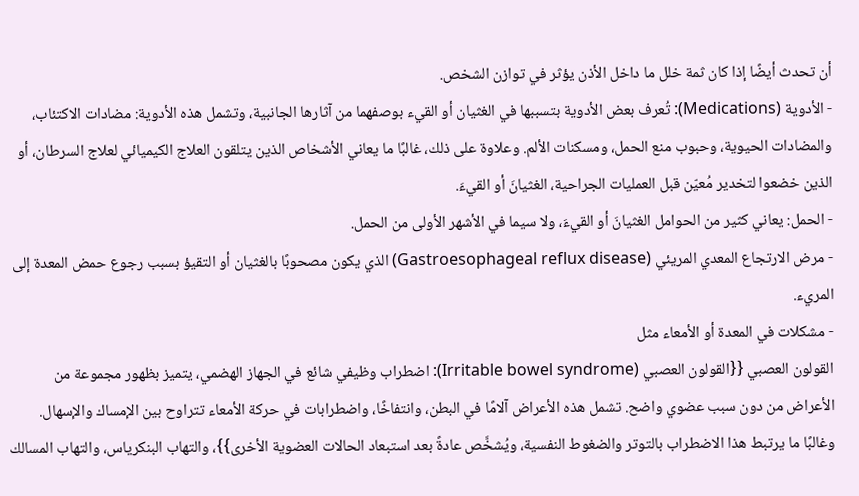أن تحدث أيضًا إذا كان ثمة خلل ما داخل الأذن يؤثر في توازن الشخص.
- الأدوية (Medications): تُعرف بعض الأدوية بتسببها في الغثيان أو القيء بوصفهما من آثارها الجانبية، وتشمل هذه الأدوية: مضادات الاكتئاب، والمضادات الحيوية، وحبوب منع الحمل، ومسكنات الألم. وعلاوة على ذلك، غالبًا ما يعاني الأشخاص الذين يتلقون العلاج الكيميائي لعلاج السرطان، أو الذين خضعوا لتخدير مُعيّن قبل العمليات الجراحية، الغثيانَ أو القيءَ.
- الحمل: يعاني كثير من الحوامل الغثيانَ أو القيءَ، ولا سيما في الأشهر الأولى من الحمل.
- مرض الارتجاع المعدي المريئي (Gastroesophageal reflux disease) الذي يكون مصحوبًا بالغثيان أو التقيؤ بسبب رجوع حمض المعدة إلى المريء.
- مشكلات في المعدة أو الأمعاء مثل
القولون العصبي {{القولون العصبي (Irritable bowel syndrome): اضطراب وظيفي شائع في الجهاز الهضمي، يتميز بظهور مجموعة من الأعراض من دون سبب عضوي واضح. تشمل هذه الأعراض آلامًا في البطن، وانتفاخًا، واضطرابات في حركة الأمعاء تتراوح بين الإمساك والإسهال. وغالبًا ما يرتبط هذا الاضطراب بالتوتر والضغوط النفسية، ويُشخَّص عادةً بعد استبعاد الحالات العضوية الأخرى}}، والتهاب البنكرياس، والتهاب المسالك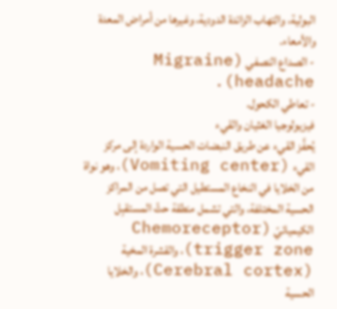البولية، والتهاب الزائدة الدودية، وغيرها من أمراض المعدة والأمعاء.
- الصداع النصفي (Migraine headache).
- تعاطي الكحول.
فيزيولوجيا الغثيان والقيء
يُحفَّز القيء عن طريق النبضات الحسية الواردة إلى مركز القيء (Vomiting center)، وهو نواة من الخلايا في النخاع المستطيل التي تصل من المراكز الحسية المختلفة، والتي تشمل منطقة حثّ المستقبِل الكيميائيّ (Chemoreceptor trigger zone)، والقشرة المخية (Cerebral cortex)، والخلايا الحسية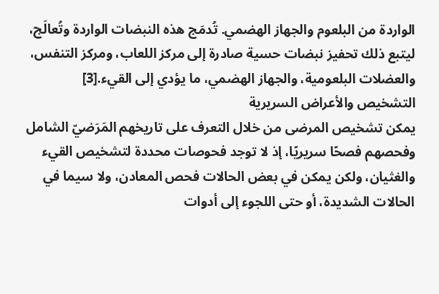الواردة من البلعوم والجهاز الهضمي. تُدمَج هذه النبضات الواردة وتُعالَج، ليتبع ذلك تحفيز نبضات حسية صادرة إلى مركز اللعاب، ومركز التنفس، والعضلات البلعومية، والجهاز الهضمي، ما يؤدي إلى القيء.[3]
التشخيص والأعراض السريرية
يمكن تشخيص المرضى من خلال التعرف على تاريخهم المَرَضيّ الشامل وفحصهم فصحًا سريريًا، إذ لا توجد فحوصات محددة لتشخيص القيء والغثيان، ولكن يمكن في بعض الحالات فحص المعادن، ولا سيما في الحالات الشديدة، أو حتى اللجوء إلى أدوات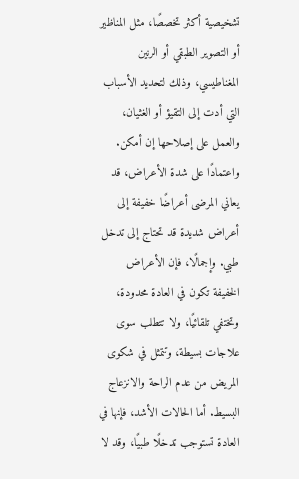تشخيصية أكثر تخصصًا، مثل المناظير أو التصوير الطبقي أو الرنين المغناطيسي، وذلك لتحديد الأسباب التي أدت إلى التقيؤ أو الغثيان، والعمل على إصلاحها إن أمكن.
واعتمادًا على شدة الأعراض، قد يعاني المرضى أعراضًا خفيفة إلى أعراض شديدة قد تحتاج إلى تدخل طبي. وإجمالًا، فإن الأعراض الخفيفة تكون في العادة محدودة، وتختفي تلقائيًا، ولا تتطلب سوى علاجات بسيطة، وتتمثل في شكوى المريض من عدم الراحة والانزعاج البسيط. أما الحالات الأشد، فإنها في العادة تستوجب تدخلًا طبيًا، وقد لا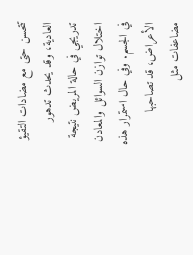تتحسن حتى مع مضادات التقيؤ العادية، وقد يحدث تدهور تدريجي في حالة المريض نتيجة اختلال توازن السوائل والمعادن في الجسم. وفي حال استمرار هذه الأعراض، قد تصاحبها مضاعفات مثل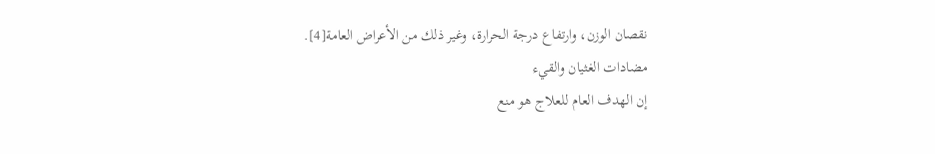نقصان الوزن، وارتفاع درجة الحرارة، وغير ذلك من الأعراض العامة[4].
مضادات الغثيان والقيء
إن الهدف العام للعلاج هو منع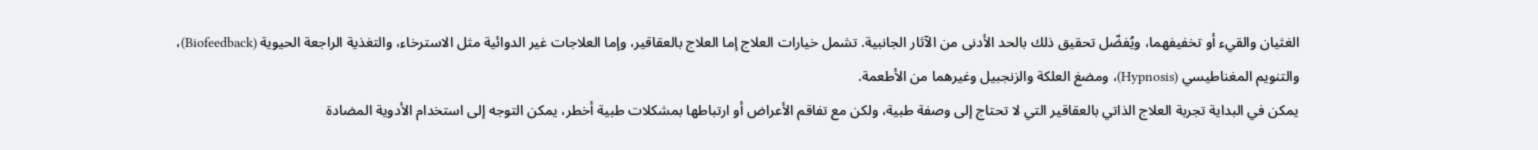الغثيان والقيء أو تخفيفهما، ويُفضّل تحقيق ذلك بالحد الأدنى من الآثار الجانبية. تشمل خيارات العلاج إما العلاج بالعقاقير، وإما العلاجات غير الدوائية مثل الاسترخاء، والتغذية الراجعة الحيوية (Biofeedback)، والتنويم المغناطيسي (Hypnosis)، ومضغ العلكة والزنجبيل وغيرهما من الأطعمة.
يمكن في البداية تجربة العلاج الذاتي بالعقاقير التي لا تحتاج إلى وصفة طبية، ولكن مع تفاقم الأعراض أو ارتباطها بمشكلات طبية أخطر، يمكن التوجه إلى استخدام الأدوية المضادة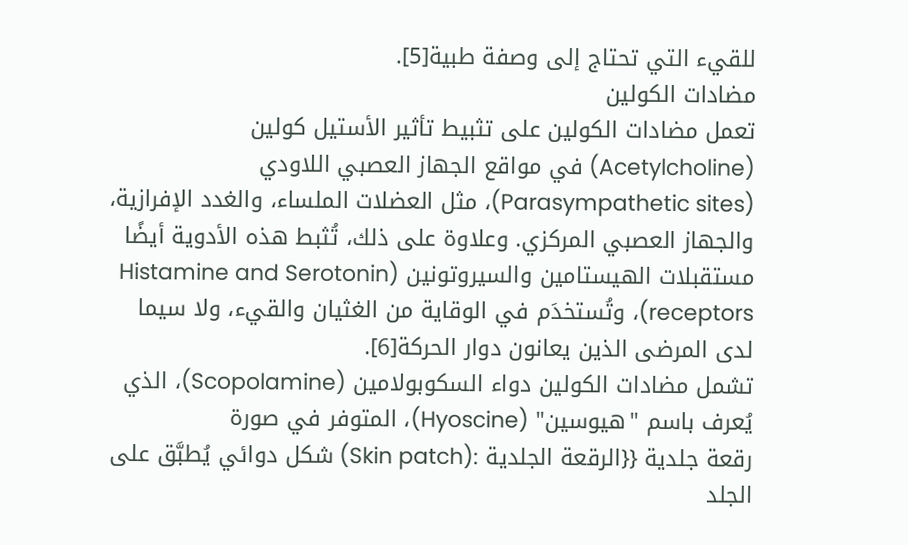للقيء التي تحتاج إلى وصفة طبية[5].
مضادات الكولين
تعمل مضادات الكولين على تثبيط تأثير الأستيل كولين (Acetylcholine) في مواقع الجهاز العصبي اللاودي (Parasympathetic sites)، مثل العضلات الملساء، والغدد الإفرازية، والجهاز العصبي المركزي. وعلاوة على ذلك، تُثبط هذه الأدوية أيضًا مستقبلات الهيستامين والسيروتونين (Histamine and Serotonin receptors)، وتُستخدَم في الوقاية من الغثيان والقيء، ولا سيما لدى المرضى الذين يعانون دوار الحركة[6].
تشمل مضادات الكولين دواء السكوبولامين (Scopolamine)، الذي يُعرف باسم "هيوسين" (Hyoscine)، المتوفر في صورة
رقعة جلدية {{الرقعة الجلدية :(Skin patch) شكل دوائي يُطبَّق على الجلد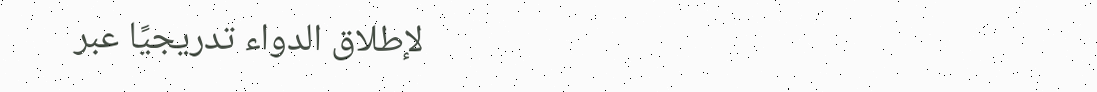لإطلاق الدواء تدريجيًا عبر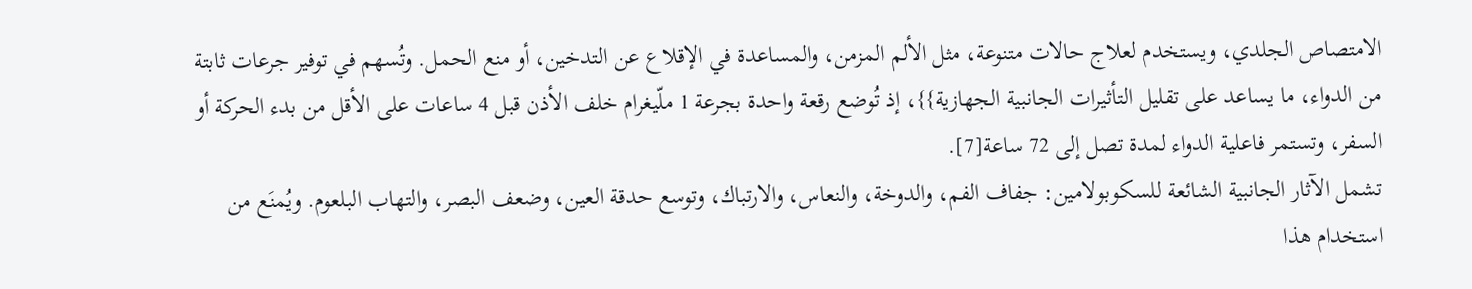الامتصاص الجلدي، ويستخدم لعلاج حالات متنوعة، مثل الألم المزمن، والمساعدة في الإقلاع عن التدخين، أو منع الحمل. وتُسهم في توفير جرعات ثابتة من الدواء، ما يساعد على تقليل التأثيرات الجانبية الجهازية}}، إذ تُوضع رقعة واحدة بجرعة 1 ملّيغرام خلف الأذن قبل 4 ساعات على الأقل من بدء الحركة أو السفر، وتستمر فاعلية الدواء لمدة تصل إلى 72 ساعة[7].
تشمل الآثار الجانبية الشائعة للسكوبولامين: جفاف الفم، والدوخة، والنعاس، والارتباك، وتوسع حدقة العين، وضعف البصر، والتهاب البلعوم. ويُمنَع من استخدام هذا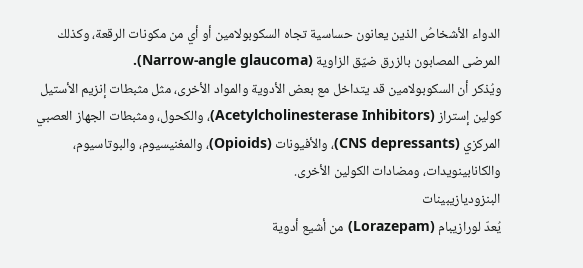الدواء الأشخاصُ الذين يعانون حساسية تجاه السكوبولامين أو أي من مكونات الرقعة، وكذلك المرضى المصابون بالزرق ضيّق الزاوية (Narrow-angle glaucoma).
ويُذكر أن السكوبولامين قد يتداخل مع بعض الأدوية والمواد الأخرى، مثل مثبطات إنزيم الأستيل كولين إستراز (Acetylcholinesterase Inhibitors)، والكحول، ومثبطات الجهاز العصبي المركزي (CNS depressants)، والأفيونات (Opioids)، والمغنيسيوم، والبوتاسيوم، والكانابينويدات، ومضادات الكولين الأخرى.
البنزوديازيبينات
يُعدّ لورازيبام (Lorazepam) من أشيع أدوية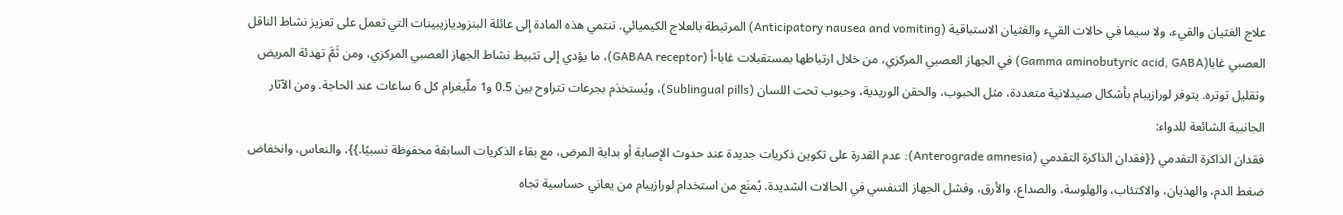علاج الغثيان والقيء، ولا سيما في حالات القيء والغثيان الاستباقية (Anticipatory nausea and vomiting) المرتبطة بالعلاج الكيميائي. تنتمي هذه المادة إلى عائلة البنزوديازيبينات التي تعمل على تعزيز نشاط الناقل العصبي غابا(Gamma aminobutyric acid, GABA) في الجهاز العصبي المركزي، من خلال ارتباطها بمستقبلات غابا-أ (GABAA receptor)، ما يؤدي إلى تثبيط نشاط الجهاز العصبي المركزي، ومن ثَمَّ تهدئة المريض وتقليل توتره. يتوفر لورازيبام بأشكال صيدلانية متعددة، مثل الحبوب، والحقن الوريدية، وحبوب تحت اللسان (Sublingual pills)، ويُستخدَم بجرعات تتراوح بين 0.5 و1 ملّيغرام كل 6 ساعات عند الحاجة. ومن الآثار الجانبية الشائعة للدواء:
فقدان الذاكرة التقدمي {{فقدان الذاكرة التقدمي (Anterograde amnesia): عدم القدرة على تكوين ذكريات جديدة عند حدوث الإصابة أو بداية المرض، مع بقاء الذكريات السابقة محفوظة نسبيًا.}}، والنعاس، وانخفاض ضغط الدم، والهذيان، والاكتئاب، والهلوسة، والصداع، والأرق، وفشل الجهاز التنفسي في الحالات الشديدة. يُمنَع من استخدام لورازيبام من يعاني حساسية تجاه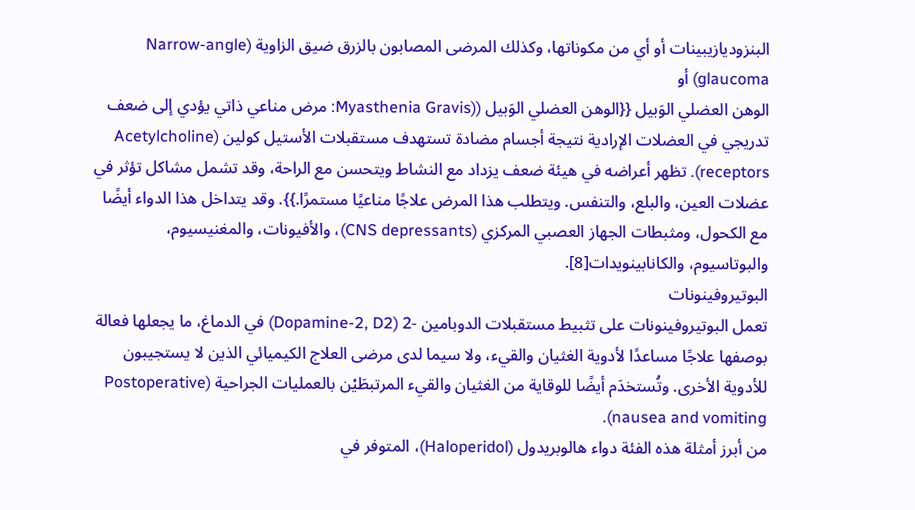البنزوديازيبينات أو أي من مكوناتها، وكذلك المرضى المصابون بالزرق ضيق الزاوية (Narrow-angle glaucoma) أو
الوهن العضلي الوَبيل {{الوهن العضلي الوَبيل ((Myasthenia Gravis: مرض مناعي ذاتي يؤدي إلى ضعف تدريجي في العضلات الإرادية نتيجة أجسام مضادة تستهدف مستقبلات الأستيل كولين (Acetylcholine receptors). تظهر أعراضه في هيئة ضعف يزداد مع النشاط ويتحسن مع الراحة، وقد تشمل مشاكل تؤثر في عضلات العين، والبلع، والتنفس. ويتطلب هذا المرض علاجًا مناعيًا مستمرًا.}}. وقد يتداخل هذا الدواء أيضًا مع الكحول، ومثبطات الجهاز العصبي المركزي (CNS depressants)، والأفيونات، والمغنيسيوم، والبوتاسيوم، والكانابينويدات[8].
البوتيروفينونات
تعمل البوتيروفينونات على تثبيط مستقبلات الدوبامين -2 (Dopamine-2, D2) في الدماغ، ما يجعلها فعالة بوصفها علاجًا مساعدًا لأدوية الغثيان والقيء، ولا سيما لدى مرضى العلاج الكيميائي الذين لا يستجيبون للأدوية الأخرى. وتُستخدَم أيضًا للوقاية من الغثيان والقيء المرتبطَيْن بالعمليات الجراحية (Postoperative nausea and vomiting).
من أبرز أمثلة هذه الفئة دواء هالوبريدول (Haloperidol)، المتوفر في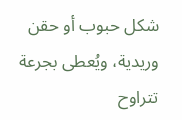شكل حبوب أو حقن وريدية، ويُعطى بجرعة تتراوح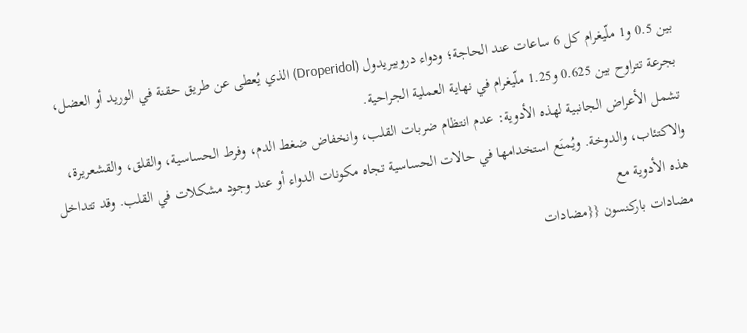بين 0.5 و1 ملّيغرام كل 6 ساعات عند الحاجة؛ ودواء دروبيريدول (Droperidol) الذي يُعطى عن طريق حقنة في الوريد أو العضل، بجرعة تتراوح بين 0.625 و1.25 ملّيغرام في نهاية العملية الجراحية.
تشمل الأعراض الجانبية لهذه الأدوية: عدم انتظام ضربات القلب، وانخفاض ضغط الدم، وفرط الحساسية، والقلق، والقشعريرة، والاكتئاب، والدوخة. ويُمنَع استخدامها في حالات الحساسية تجاه مكونات الدواء أو عند وجود مشكلات في القلب. وقد تتداخل هذه الأدوية مع
مضادات باركنسون {{مضادات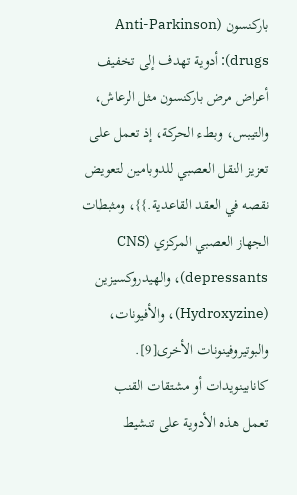باركنسون (Anti-Parkinson drugs): أدوية تهدف إلى تخفيف أعراض مرض باركنسون مثل الرعاش، والتيبس، وبطء الحركة، إذ تعمل على تعزيز النقل العصبي للدوبامين لتعويض نقصه في العقد القاعدية.}}، ومثبطات الجهاز العصبي المركزي (CNS depressants)، والهيدروكسيزين (Hydroxyzine)، والأفيونات، والبوتيروفينونات الأخرى[9].
كانابينويدات أو مشتقات القنب
تعمل هذه الأدوية على تنشيط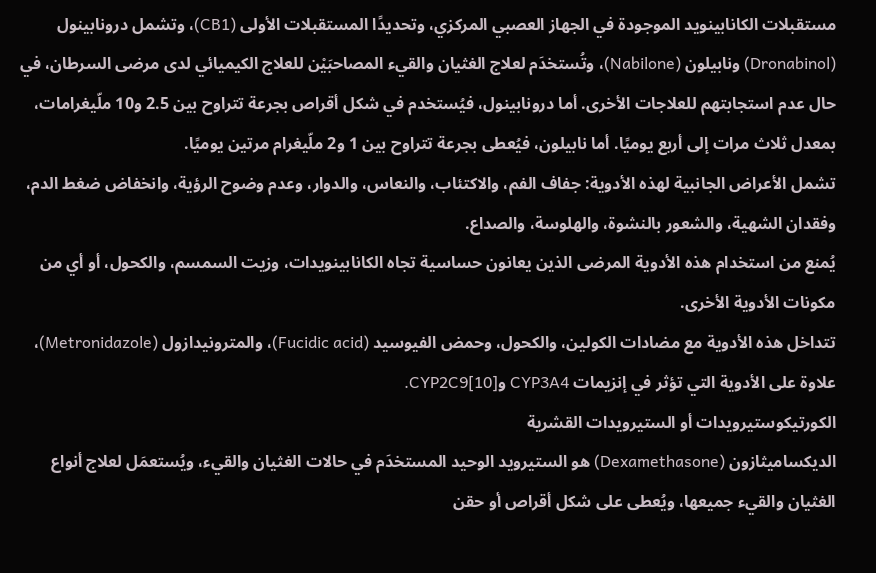مستقبلات الكانابينويد الموجودة في الجهاز العصبي المركزي، وتحديدًا المستقبلات الأولى (CB1)، وتشمل درونابينول (Dronabinol) ونابيلون (Nabilone)، وتُستخدَم لعلاج الغثيان والقيء المصاحبَيْن للعلاج الكيميائي لدى مرضى السرطان، في حال عدم استجابتهم للعلاجات الأخرى. أما درونابينول، فيُستخدم في شكل أقراص بجرعة تتراوح بين 2.5 و10 ملّيغرامات، بمعدل ثلاث مرات إلى أربع يوميًا. أما نابيلون، فيُعطى بجرعة تتراوح بين 1 و2 ملّيغرام مرتين يوميًا.
تشمل الأعراض الجانبية لهذه الأدوية: جفاف الفم، والاكتئاب، والنعاس، والدوار، وعدم وضوح الرؤية، وانخفاض ضغط الدم، وفقدان الشهية، والشعور بالنشوة، والهلوسة، والصداع.
يُمنع من استخدام هذه الأدوية المرضى الذين يعانون حساسية تجاه الكانابينويدات، وزيت السمسم، والكحول، أو أي من مكونات الأدوية الأخرى.
تتداخل هذه الأدوية مع مضادات الكولين، والكحول، وحمض الفيوسيد (Fucidic acid)، والمترونيدازول (Metronidazole)، علاوة على الأدوية التي تؤثر في إنزيمات CYP3A4 وCYP2C9[10].
الكورتيكوستيرويدات أو الستيرويدات القشرية
الديكساميثازون (Dexamethasone) هو الستيرويد الوحيد المستخدَم في حالات الغثيان والقيء، ويُستعمَل لعلاج أنواع الغثيان والقيء جميعها، ويُعطى على شكل أقراص أو حقن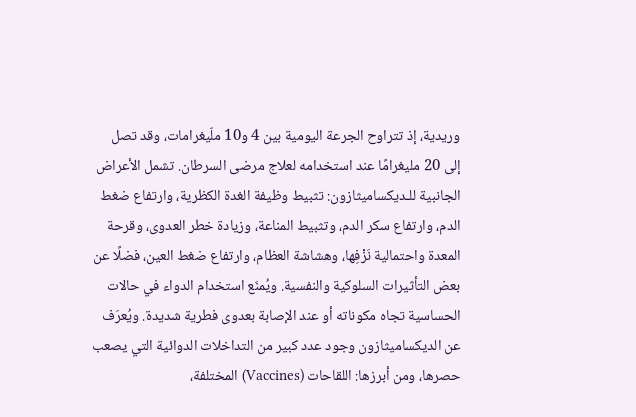وريدية، إذ تتراوح الجرعة اليومية بين 4 و10 ملّيغرامات، وقد تصل إلى 20 مليغرامًا عند استخدامه لعلاج مرضى السرطان. تشمل الأعراض الجانبية للـديكساميثازون: تثبيط وظيفة الغدة الكظرية، وارتفاع ضغط الدم، وارتفاع سكر الدم، وتثبيط المناعة، وزيادة خطر العدوى، وقرحة المعدة واحتمالية نَزْفِها، وهشاشة العظام، وارتفاع ضغط العين، فضلًا عن بعض التأثيرات السلوكية والنفسية. ويُمنَع استخدام الدواء في حالات الحساسية تجاه مكوناته أو عند الإصابة بعدوى فطرية شديدة. ويُعرَف عن الديكساميثازون وجود عدد كبير من التداخلات الدوائية التي يصعب حصرها، ومن أبرزها: اللقاحات (Vaccines) المختلفة،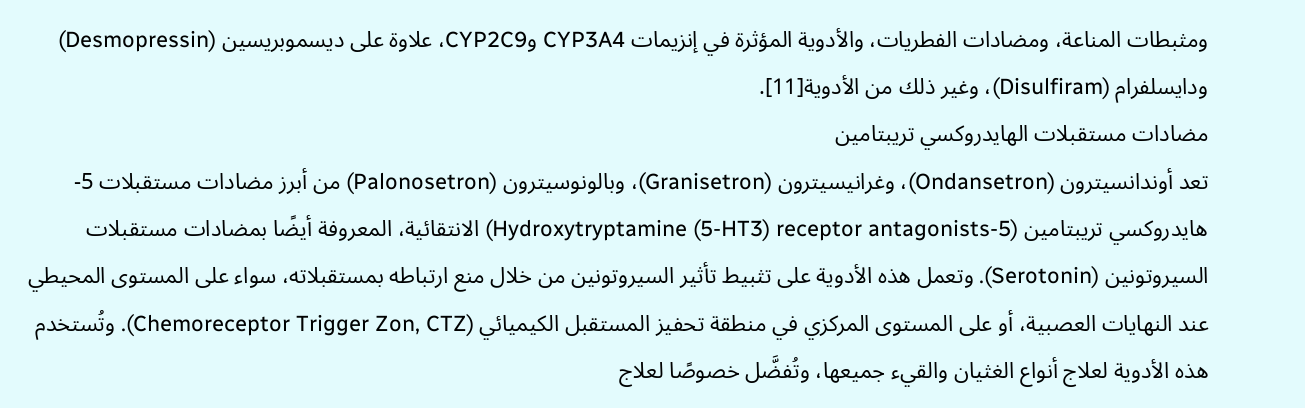ومثبطات المناعة، ومضادات الفطريات، والأدوية المؤثرة في إنزيمات CYP3A4 وCYP2C9، علاوة على ديسموبريسين (Desmopressin) ودايسلفرام (Disulfiram)، وغير ذلك من الأدوية[11].
مضادات مستقبلات الهايدروكسي تريبتامين
تعد أوندانسيترون (Ondansetron)، وغرانيسيترون (Granisetron)، وبالونوسيترون (Palonosetron) من أبرز مضادات مستقبلات 5-هايدروكسي تريبتامين (5-Hydroxytryptamine (5-HT3) receptor antagonists) الانتقائية، المعروفة أيضًا بمضادات مستقبلات السيروتونين (Serotonin). وتعمل هذه الأدوية على تثبيط تأثير السيروتونين من خلال منع ارتباطه بمستقبلاته، سواء على المستوى المحيطي عند النهايات العصبية، أو على المستوى المركزي في منطقة تحفيز المستقبل الكيميائي (Chemoreceptor Trigger Zon, CTZ). وتُستخدم هذه الأدوية لعلاج أنواع الغثيان والقيء جميعها، وتُفضَّل خصوصًا لعلاج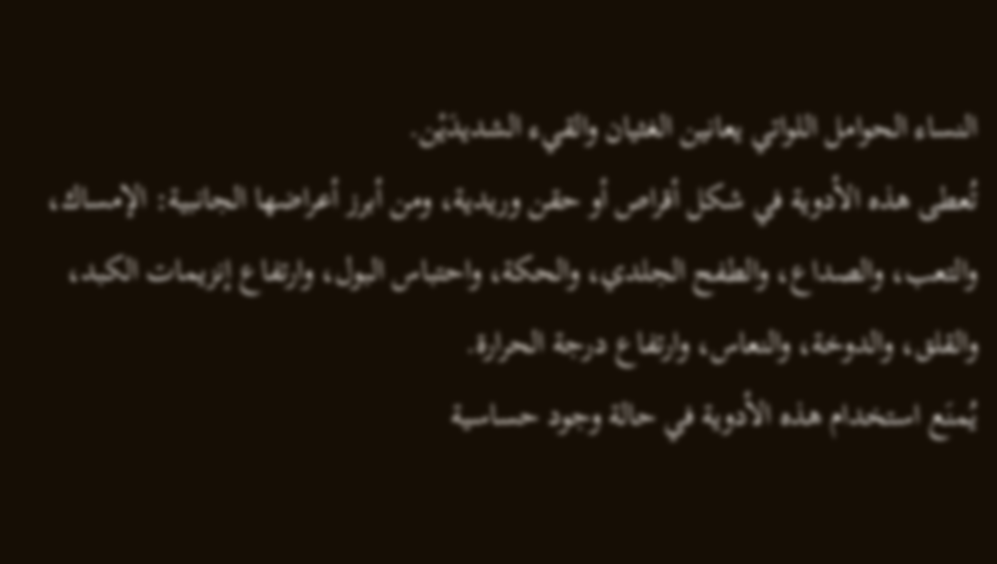النساء الحوامل اللواتي يعانين الغثيان والقيء الشديدَيْن.
تُعطى هذه الأدوية في شكل أقراص أو حقن وريدية، ومن أبرز أعراضها الجانبية: الإمساك، والتعب، والصداع، والطفح الجلدي، والحكة، واحتباس البول، وارتفاع إنزيمات الكبد، والقلق، والدوخة، والنعاس، وارتفاع درجة الحرارة.
يُمنَع استخدام هذه الأدوية في حالة وجود حساسية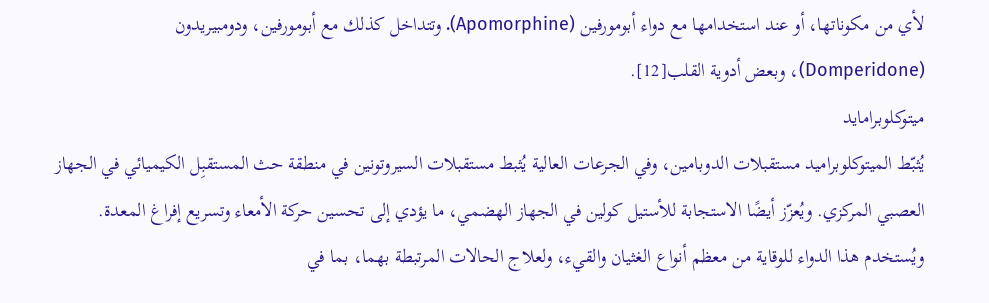لأي من مكوناتها، أو عند استخدامها مع دواء أبومورفين (Apomorphine). وتتداخل كذلك مع أبومورفين، ودومبيريدون (Domperidone)، وبعض أدوية القلب[12].
ميتوكلوبرامايد
يُثبّط الميتوكلوبراميد مستقبلات الدوبامين، وفي الجرعات العالية يُثبط مستقبلات السيروتونين في منطقة حث المستقبِل الكيميائي في الجهاز العصبي المركزي. ويُعزّز أيضًا الاستجابة للأستيل كولين في الجهاز الهضمي، ما يؤدي إلى تحسين حركة الأمعاء وتسريع إفراغ المعدة. ويُستخدم هذا الدواء للوقاية من معظم أنواع الغثيان والقيء، ولعلاج الحالات المرتبطة بهما، بما في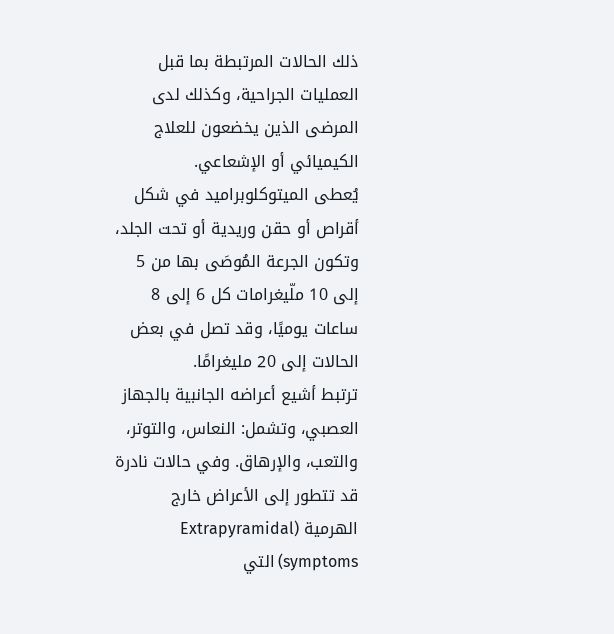ذلك الحالات المرتبطة بما قبل العمليات الجراحية، وكذلك لدى المرضى الذين يخضعون للعلاج الكيميائي أو الإشعاعي.
يُعطى الميتوكلوبراميد في شكل أقراص أو حقن وريدية أو تحت الجلد، وتكون الجرعة المُوصَى بها من 5 إلى 10 ملّيغرامات كل 6 إلى 8 ساعات يوميًا، وقد تصل في بعض الحالات إلى 20 مليغرامًا.
ترتبط أشيع أعراضه الجانبية بالجهاز العصبي، وتشمل: النعاس، والتوتر، والتعب، والإرهاق. وفي حالات نادرة قد تتطور إلى الأعراض خارج الهرمية (Extrapyramidal symptoms) التي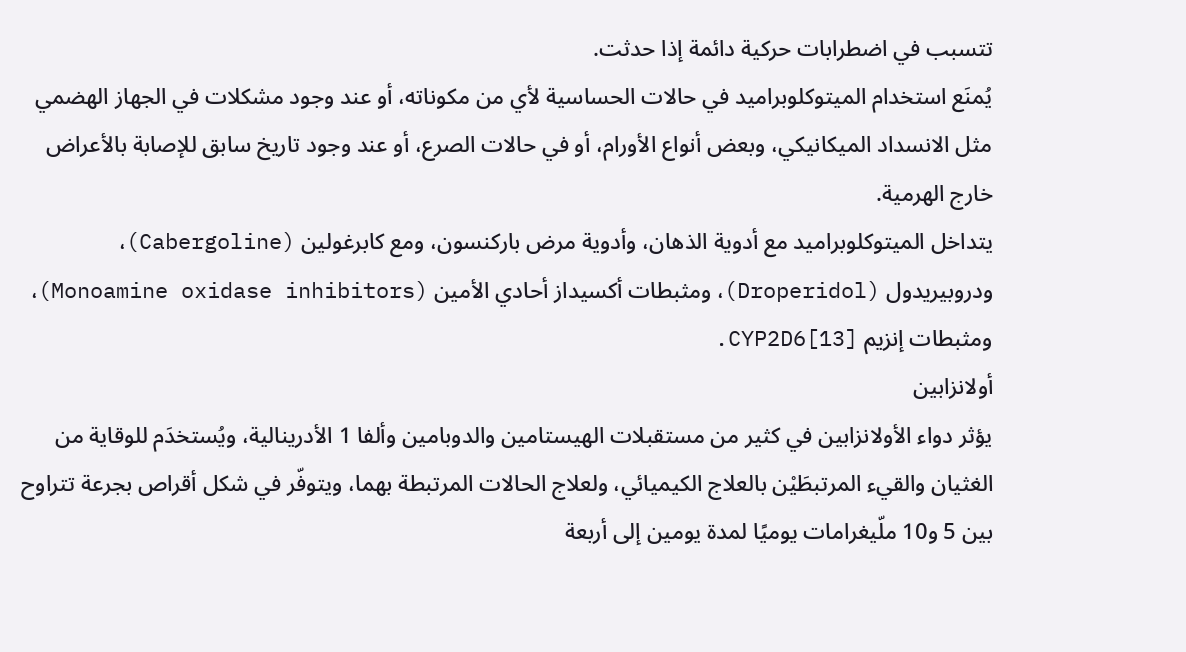تتسبب في اضطرابات حركية دائمة إذا حدثت.
يُمنَع استخدام الميتوكلوبراميد في حالات الحساسية لأي من مكوناته، أو عند وجود مشكلات في الجهاز الهضمي مثل الانسداد الميكانيكي، وبعض أنواع الأورام، أو في حالات الصرع، أو عند وجود تاريخ سابق للإصابة بالأعراض خارج الهرمية.
يتداخل الميتوكلوبراميد مع أدوية الذهان، وأدوية مرض باركنسون، ومع كابرغولين (Cabergoline)، ودروبيريدول (Droperidol)، ومثبطات أكسيداز أحادي الأمين (Monoamine oxidase inhibitors)، ومثبطات إنزيم CYP2D6[13].
أولانزابين
يؤثر دواء الأولانزابين في كثير من مستقبلات الهيستامين والدوبامين وألفا 1 الأدرينالية، ويُستخدَم للوقاية من الغثيان والقيء المرتبطَيْن بالعلاج الكيميائي، ولعلاج الحالات المرتبطة بهما، ويتوفّر في شكل أقراص بجرعة تتراوح بين 5 و10 ملّيغرامات يوميًا لمدة يومين إلى أربعة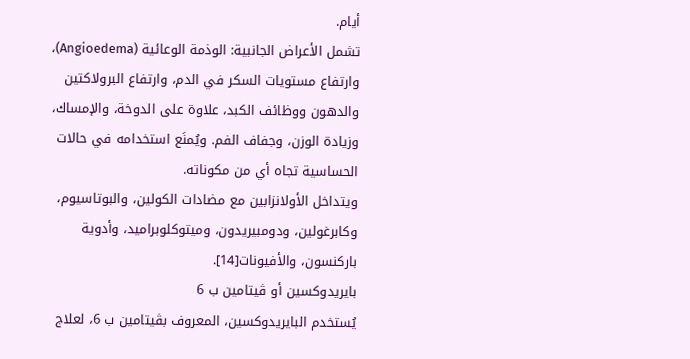أيام.
تشمل الأعراض الجانبية: الوذمة الوعائية (Angioedema)، وارتفاع مستويات السكر في الدم، وارتفاع البرولاكتين والدهون ووظائف الكبد، علاوة على الدوخة، والإمساك، وزيادة الوزن، وجفاف الفم. ويُمنَع استخدامه في حالات الحساسية تجاه أي من مكوناته.
ويتداخل الأولانزابين مع مضادات الكولين، والبوتاسيوم، وكابرغولين، ودومبيريدون، وميتوكلوبراميد، وأدوية باركنسون، والأفيونات[14].
بايريدوكسين أو ڨيتامين ب 6
يُستخدم البايريدوكسين، المعروف بڨيتامين ب 6، لعلاج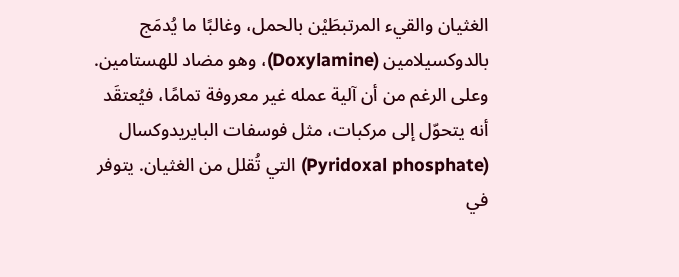الغثيان والقيء المرتبطَيْن بالحمل، وغالبًا ما يُدمَج بالدوكسيلامين (Doxylamine)، وهو مضاد للهستامين. وعلى الرغم من أن آلية عمله غير معروفة تمامًا، فيُعتقَد أنه يتحوّل إلى مركبات، مثل فوسفات البايريدوكسال (Pyridoxal phosphate) التي تُقلل من الغثيان. يتوفر في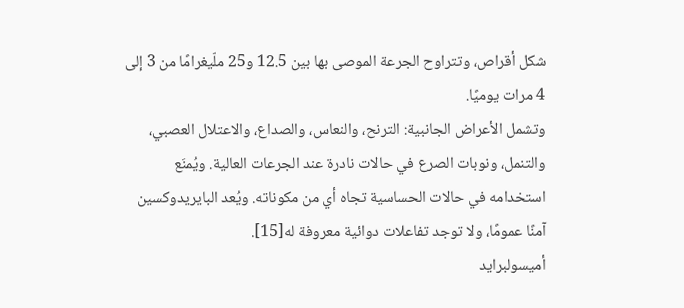شكل أقراص، وتتراوح الجرعة الموصى بها بين 12.5 و25 ملّيغرامًا من 3 إلى 4 مرات يوميًا.
وتشمل الأعراض الجانبية: الترنح، والنعاس، والصداع، والاعتلال العصبي، والتنمل، ونوبات الصرع في حالات نادرة عند الجرعات العالية. ويُمنَع استخدامه في حالات الحساسية تجاه أي من مكوناته. ويُعد البايريدوكسين آمنًا عمومًا، ولا توجد تفاعلات دوائية معروفة له[15].
أميسولبرايد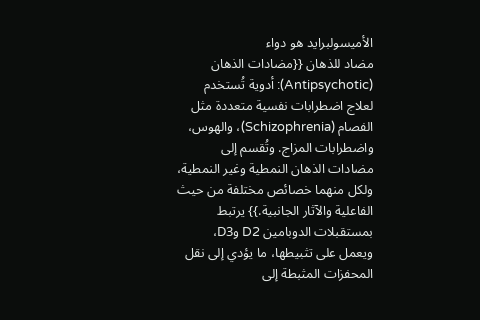الأميسولبرايد هو دواء
مضاد للذهان {{مضادات الذهان (Antipsychotic): أدوية تُستخدم لعلاج اضطرابات نفسية متعددة مثل الفصام (Schizophrenia)، والهوس، واضطرابات المزاج. وتُقسم إلى مضادات الذهان النمطية وغير النمطية، ولكل منهما خصائص مختلفة من حيث الفاعلية والآثار الجانبية.}} يرتبط بمستقبلات الدوبامين D2 وD3، ويعمل على تثبيطها، ما يؤدي إلى نقل المحفزات المثبطة إلى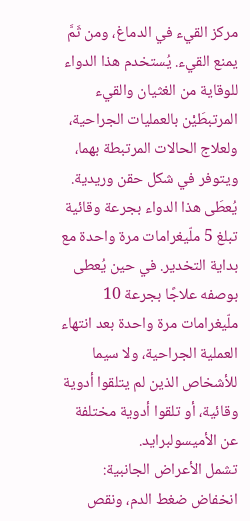مركز القيء في الدماغ، ومن ثَمَّ يمنع القيء. يُستخدم هذا الدواء للوقاية من الغثيان والقيء المرتبطَيْن بالعمليات الجراحية، ولعلاج الحالات المرتبطة بهما، ويتوفر في شكل حقن وريدية.
يُعطَى هذا الدواء بجرعة وقائية تبلغ 5 ملّيغرامات مرة واحدة مع بداية التخدير. في حين يُعطى بوصفه علاجًا بجرعة 10 ملّيغرامات مرة واحدة بعد انتهاء العملية الجراحية، ولا سيما للأشخاص الذين لم يتلقوا أدوية وقائية، أو تلقوا أدوية مختلفة عن الأميسولبرايد.
تشمل الأعراض الجانبية: انخفاض ضغط الدم، ونقص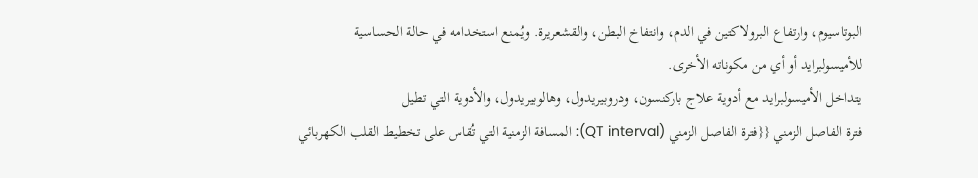البوتاسيوم، وارتفاع البرولاكتين في الدم، وانتفاخ البطن، والقشعريرة. ويُمنع استخدامه في حالة الحساسية للأميسولبرايد أو أي من مكوناته الأخرى.
يتداخل الأميسولبرايد مع أدوية علاج باركنسون، ودروبيريدول، وهالوبيريدول، والأدوية التي تطيل
فترة الفاصل الزمني {{فترة الفاصل الزمني (QT interval): المسافة الزمنية التي تُقاس على تخطيط القلب الكهربائي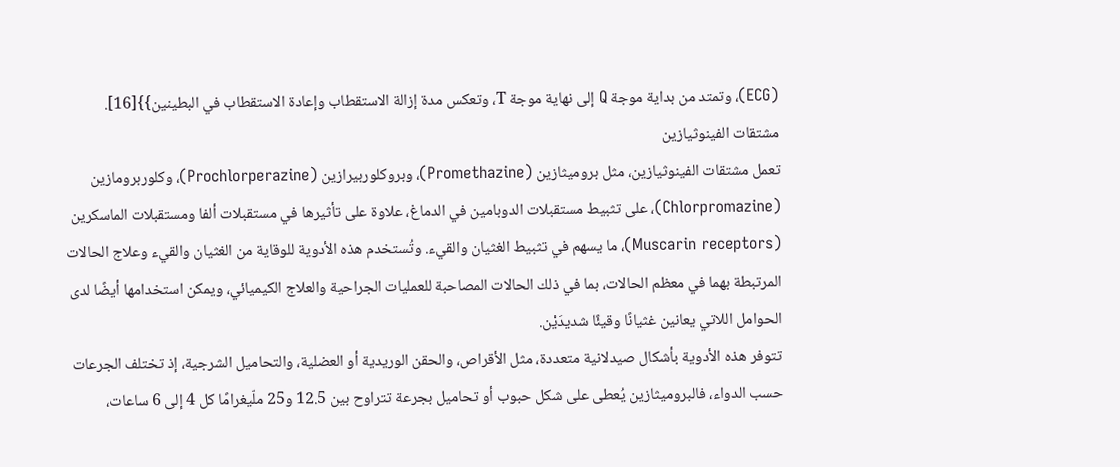(ECG)، وتمتد من بداية موجة Q إلى نهاية موجة T، وتعكس مدة إزالة الاستقطاب وإعادة الاستقطاب في البطينين}}[16].
مشتقات الفينوثيازين
تعمل مشتقات الفينوثيازين، مثل بروميثازين (Promethazine)، وبروكلوربيرازين (Prochlorperazine)، وكلوربرومازين (Chlorpromazine)، على تثبيط مستقبلات الدوبامين في الدماغ، علاوة على تأثيرها في مستقبلات ألفا ومستقبلات الماسكرين (Muscarin receptors)، ما يسهم في تثبيط الغثيان والقيء. وتُستخدم هذه الأدوية للوقاية من الغثيان والقيء وعلاج الحالات المرتبطة بهما في معظم الحالات، بما في ذلك الحالات المصاحبة للعمليات الجراحية والعلاج الكيميائي، ويمكن استخدامها أيضًا لدى الحوامل اللاتي يعانين غثيانًا وقيئًا شديدَيْن.
تتوفر هذه الأدوية بأشكال صيدلانية متعددة، مثل الأقراص، والحقن الوريدية أو العضلية، والتحاميل الشرجية، إذ تختلف الجرعات حسب الدواء، فالبروميثازين يُعطى على شكل حبوب أو تحاميل بجرعة تتراوح بين 12.5 و25 ملّيغرامًا كل 4 إلى 6 ساعات،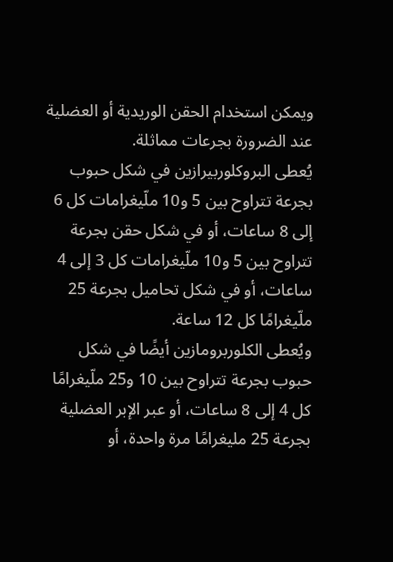ويمكن استخدام الحقن الوريدية أو العضلية عند الضرورة بجرعات مماثلة.
يُعطى البروكلوربيرازين في شكل حبوب بجرعة تتراوح بين 5 و10 ملّيغرامات كل 6 إلى 8 ساعات، أو في شكل حقن بجرعة تتراوح بين 5 و10 ملّيغرامات كل 3 إلى 4 ساعات، أو في شكل تحاميل بجرعة 25 ملّيغرامًا كل 12 ساعة.
ويُعطى الكلوربرومازين أيضًا في شكل حبوب بجرعة تتراوح بين 10 و25 ملّيغرامًا كل 4 إلى 8 ساعات، أو عبر الإبر العضلية بجرعة 25 مليغرامًا مرة واحدة، أو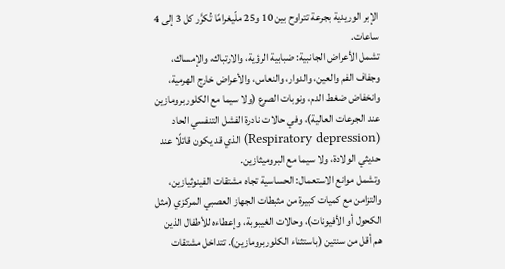الإبر الوريدية بجرعة تتراوح بين 10 و25 ملّيغرامًا تُكرَّر كل 3 إلى 4 ساعات.
تشمل الأعراض الجانبية: ضبابية الرؤية، والارتباك، والإمساك، وجفاف الفم والعين، والدوار، والنعاس، والأعراض خارج الهرمية، وانخفاض ضغط الدم، ونوبات الصرع (ولا سيما مع الكلوربرومازين عند الجرعات العالية)، وفي حالات نادرة الفشل التنفسي الحاد (Respiratory depression) الذي قد يكون قاتلًا عند حديثي الولادة، ولا سيما مع البروميثازين.
وتشمل موانع الاستعمال: الحساسية تجاه مشتقات الفينوثيازين، والتزامن مع كميات كبيرة من مثبطات الجهاز العصبي المركزي (مثل الكحول أو الأفيونات)، وحالات الغيبوبة، وإعطاءه للأطفال الذين هم أقل من سنتين (باستثناء الكلوربرومازين). تتداخل مشتقات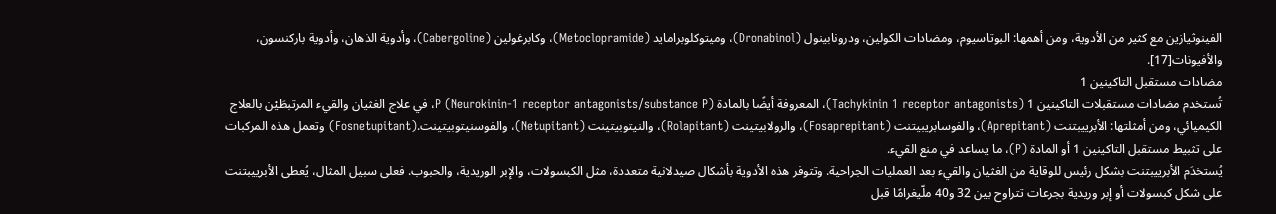الفينوثيازين مع كثير من الأدوية، ومن أهمها: البوتاسيوم، ومضادات الكولين، ودرونابينول (Dronabinol)، وميتوكلوبرامايد (Metoclopramide)، وكابرغولين (Cabergoline)، وأدوية الذهان، وأدوية باركنسون، والأفيونات[17].
مضادات مستقبل التاكينين 1
تُستخدم مضادات مستقبلات التاكينين 1 (Tachykinin 1 receptor antagonists)، المعروفة أيضًا بالمادة P (Neurokinin-1 receptor antagonists/substance P)، في علاج الغثيان والقيء المرتبطَيْن بالعلاج الكيميائي، ومن أمثلتها: الأبرييبتنت (Aprepitant)، والفوسابريبيتنت (Fosaprepitant)، والرولابيتينت (Rolapitant)، والنيتوبيتينت (Netupitant)، والفوسنيتوبيتينت.(Fosnetupitant) وتعمل هذه المركبات على تثبيط مستقبل التاكينين 1 أو المادة (P)، ما يساعد في منع القيء.
يُستخدَم الأبرييبتنت بشكل رئيس للوقاية من الغثيان والقيء بعد العمليات الجراحية. وتتوفر هذه الأدوية بأشكال صيدلانية متعددة، مثل الكبسولات، والإبر الوريدية، والحبوب. فعلى سبيل المثال، يُعطى الأبرييبتنت على شكل كبسولات أو إبر وريدية بجرعات تتراوح بين 32 و40 ملّيغرامًا قبل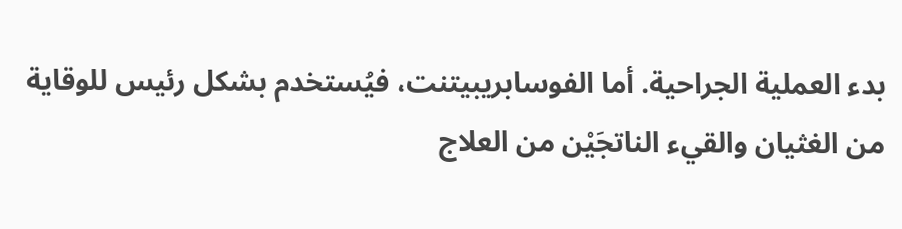بدء العملية الجراحية. أما الفوسابريبيتنت، فيُستخدم بشكل رئيس للوقاية من الغثيان والقيء الناتجَيْن من العلاج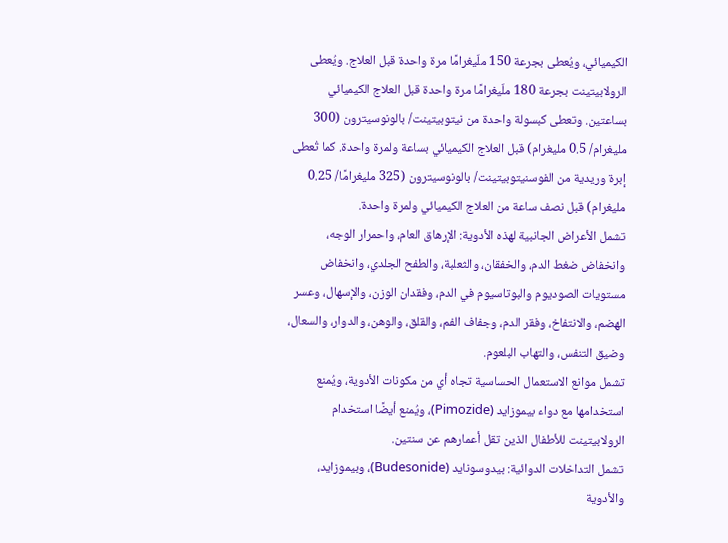الكيميائي، ويُعطى بجرعة 150 ملّيغرامًا مرة واحدة قبل العلاج. ويُعطى الرولابيتينت بجرعة 180 ملّيغرامًا مرة واحدة قبل العلاج الكيميائي بساعتين. وتعطى كبسولة واحدة من نيتوبيتينت/ بالونوسيترون (300 مليغرام/ 0.5 مليغرام) قبل العلاج الكيميائي بساعة ولمرة واحدة. كما تُعطى إبرة وريدية من الفوسنيتوبيتينت/ بالونوسيترون (325 مليغرامًا/ 0.25 مليغرام) قبل نصف ساعة من العلاج الكيميائي ولمرة واحدة.
تشمل الأعراض الجانبية لهذه الأدوية: الإرهاق العام، واحمرار الوجه، وانخفاض ضغط الدم، والخفقان، والثعلبة، والطفح الجلدي، وانخفاض مستويات الصوديوم والبوتاسيوم في الدم، وفقدان الوزن، والإسهال، وعسر الهضم، والانتفاخ، وفقر الدم، وجفاف الفم، والقلق، والوهن، والدوار، والسعال، وضيق التنفس، والتهاب البلعوم.
تشمل موانع الاستعمال الحساسية تجاه أي من مكونات الأدوية، ويُمنع استخدامها مع دواء بيموزايد (Pimozide)، ويُمنع أيضًا استخدام الرولابيتينت للأطفال الذين تقل أعمارهم عن سنتين.
تشمل التداخلات الدوائية: بيدوسونايد (Budesonide)، وبيموزايد، والأدوية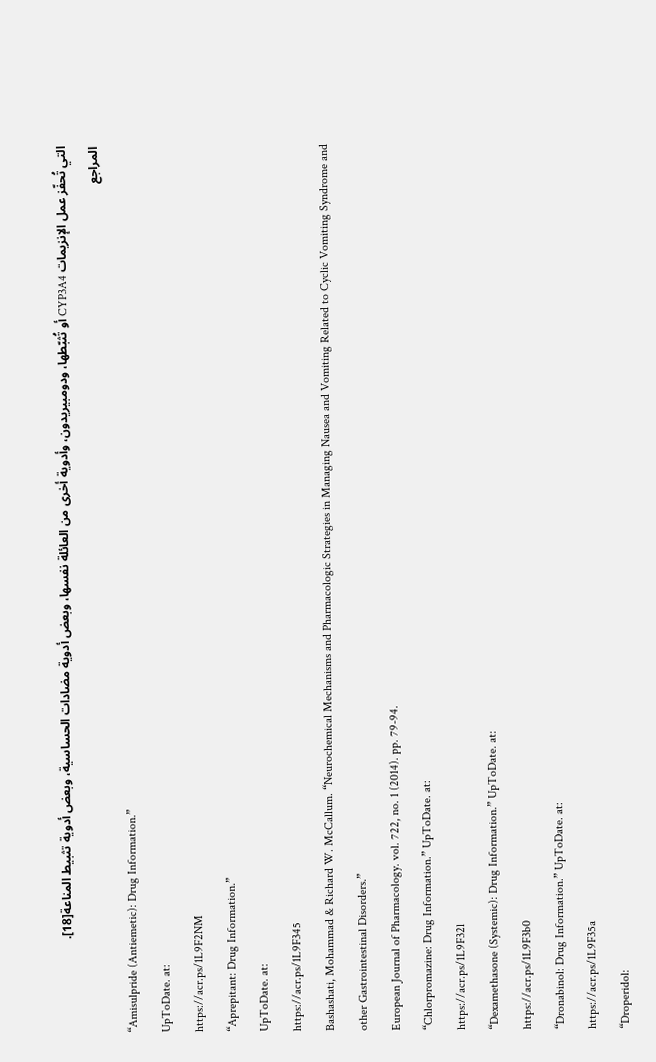التي تُحفّز عمل الإنزيمات CYP3A4 أو تُثبّطها، ودومبيريدون، وأدوية أخرى من العائلة نفسها، وبعض أدوية مضادات الحساسية، وبعض أدوية تثبيط المناعة[18].
المراجع
“Amisulpride (Antiemetic): Drug Information.”
UpToDate. at:
https://acr.ps/1L9F2NM
“Aprepitant: Drug Information.”
UpToDate. at:
https://acr.ps/1L9F345
Bashashati, Mohammad & Richard W. McCallum. “Neurochemical Mechanisms and Pharmacologic Strategies in Managing Nausea and Vomiting Related to Cyclic Vomiting Syndrome and other Gastrointestinal Disorders.”
European Journal of Pharmacology. vol. 722, no. 1 (2014). pp. 79-94.
“Chlorpromazine: Drug Information.” UpToDate. at:
https://acr.ps/1L9F32l
“Dexamethasone (Systemic): Drug Information.” UpToDate. at:
https://acr.ps/1L9F3b0
“Dronabinol: Drug Information.” UpToDate. at:
https://acr.ps/1L9F35a
“Droperidol: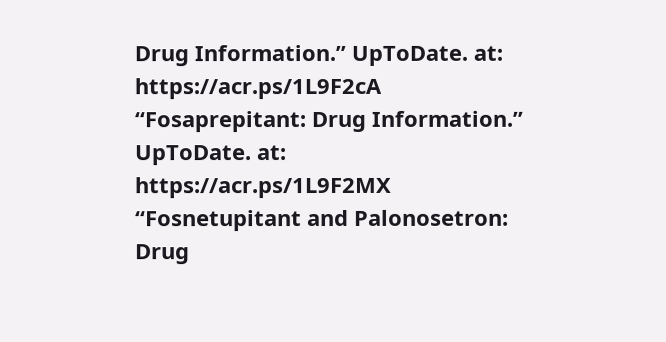Drug Information.” UpToDate. at:
https://acr.ps/1L9F2cA
“Fosaprepitant: Drug Information.”
UpToDate. at:
https://acr.ps/1L9F2MX
“Fosnetupitant and Palonosetron: Drug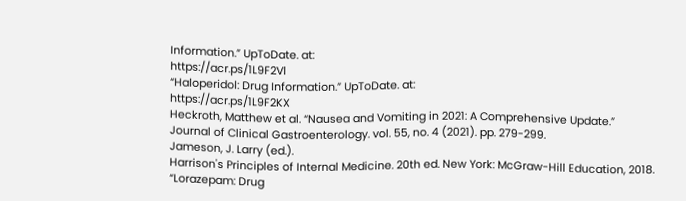Information.” UpToDate. at:
https://acr.ps/1L9F2Vl
“Haloperidol: Drug Information.” UpToDate. at:
https://acr.ps/1L9F2KX
Heckroth, Matthew et al. “Nausea and Vomiting in 2021: A Comprehensive Update.”
Journal of Clinical Gastroenterology. vol. 55, no. 4 (2021). pp. 279-299.
Jameson, J. Larry (ed.).
Harrison's Principles of Internal Medicine. 20th ed. New York: McGraw-Hill Education, 2018.
“Lorazepam: Drug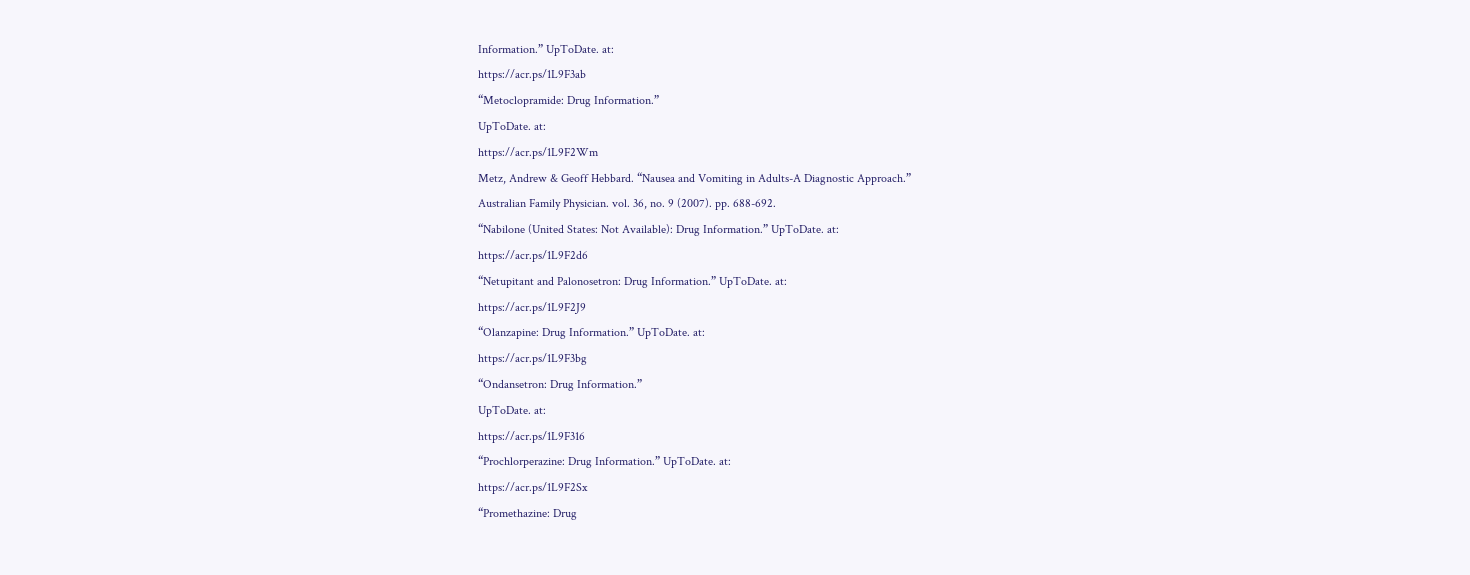Information.” UpToDate. at:
https://acr.ps/1L9F3ab
“Metoclopramide: Drug Information.”
UpToDate. at:
https://acr.ps/1L9F2Wm
Metz, Andrew & Geoff Hebbard. “Nausea and Vomiting in Adults-A Diagnostic Approach.”
Australian Family Physician. vol. 36, no. 9 (2007). pp. 688-692.
“Nabilone (United States: Not Available): Drug Information.” UpToDate. at:
https://acr.ps/1L9F2d6
“Netupitant and Palonosetron: Drug Information.” UpToDate. at:
https://acr.ps/1L9F2J9
“Olanzapine: Drug Information.” UpToDate. at:
https://acr.ps/1L9F3bg
“Ondansetron: Drug Information.”
UpToDate. at:
https://acr.ps/1L9F316
“Prochlorperazine: Drug Information.” UpToDate. at:
https://acr.ps/1L9F2Sx
“Promethazine: Drug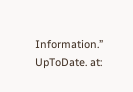Information.”
UpToDate. at: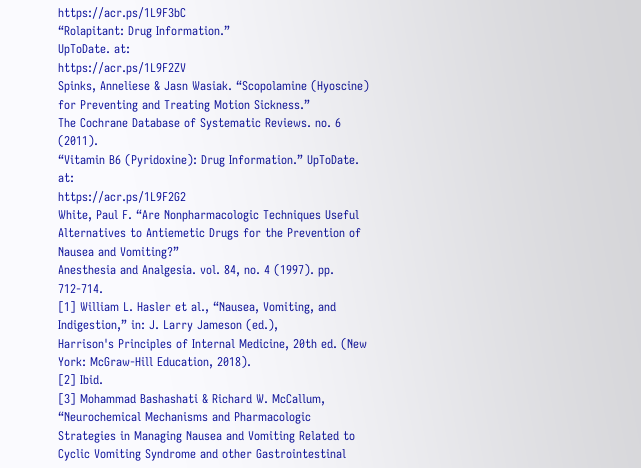https://acr.ps/1L9F3bC
“Rolapitant: Drug Information.”
UpToDate. at:
https://acr.ps/1L9F2ZV
Spinks, Anneliese & Jasn Wasiak. “Scopolamine (Hyoscine) for Preventing and Treating Motion Sickness.”
The Cochrane Database of Systematic Reviews. no. 6 (2011).
“Vitamin B6 (Pyridoxine): Drug Information.” UpToDate. at:
https://acr.ps/1L9F2G2
White, Paul F. “Are Nonpharmacologic Techniques Useful Alternatives to Antiemetic Drugs for the Prevention of Nausea and Vomiting?”
Anesthesia and Analgesia. vol. 84, no. 4 (1997). pp. 712-714.
[1] William L. Hasler et al., “Nausea, Vomiting, and Indigestion,” in: J. Larry Jameson (ed.),
Harrison's Principles of Internal Medicine, 20th ed. (New York: McGraw-Hill Education, 2018).
[2] Ibid.
[3] Mohammad Bashashati & Richard W. McCallum, “Neurochemical Mechanisms and Pharmacologic Strategies in Managing Nausea and Vomiting Related to Cyclic Vomiting Syndrome and other Gastrointestinal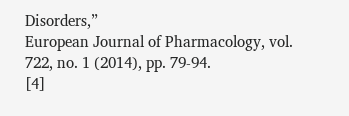Disorders,”
European Journal of Pharmacology, vol. 722, no. 1 (2014), pp. 79-94.
[4]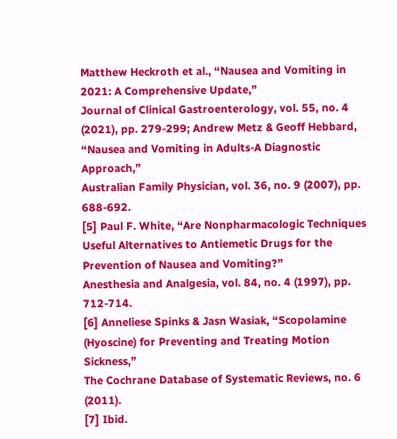Matthew Heckroth et al., “Nausea and Vomiting in 2021: A Comprehensive Update,”
Journal of Clinical Gastroenterology, vol. 55, no. 4 (2021), pp. 279-299; Andrew Metz & Geoff Hebbard, “Nausea and Vomiting in Adults-A Diagnostic Approach,”
Australian Family Physician, vol. 36, no. 9 (2007), pp. 688-692.
[5] Paul F. White, “Are Nonpharmacologic Techniques Useful Alternatives to Antiemetic Drugs for the Prevention of Nausea and Vomiting?”
Anesthesia and Analgesia, vol. 84, no. 4 (1997), pp. 712-714.
[6] Anneliese Spinks & Jasn Wasiak, “Scopolamine (Hyoscine) for Preventing and Treating Motion Sickness,”
The Cochrane Database of Systematic Reviews, no. 6 (2011).
[7] Ibid.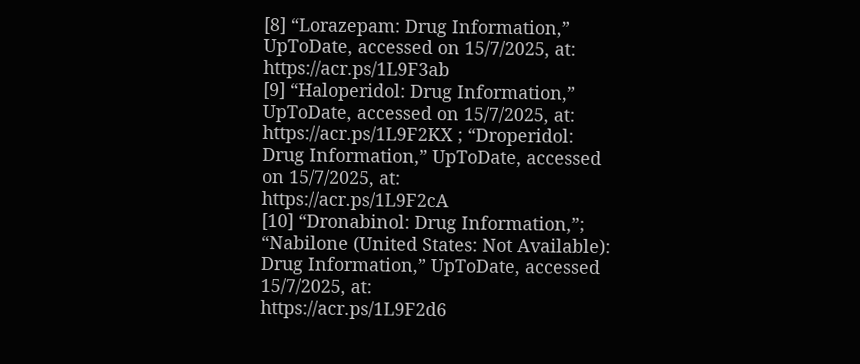[8] “Lorazepam: Drug Information,” UpToDate, accessed on 15/7/2025, at:
https://acr.ps/1L9F3ab
[9] “Haloperidol: Drug Information,” UpToDate, accessed on 15/7/2025, at:
https://acr.ps/1L9F2KX ; “Droperidol: Drug Information,” UpToDate, accessed on 15/7/2025, at:
https://acr.ps/1L9F2cA
[10] “Dronabinol: Drug Information,”; “Nabilone (United States: Not Available): Drug Information,” UpToDate, accessed 15/7/2025, at:
https://acr.ps/1L9F2d6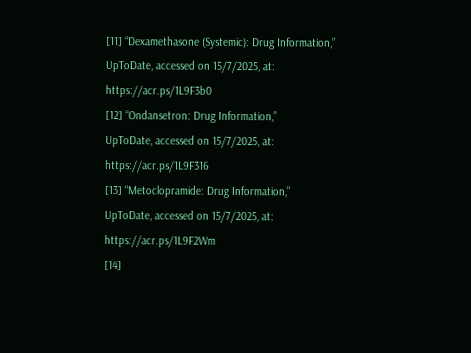[11] “Dexamethasone (Systemic): Drug Information,” UpToDate, accessed on 15/7/2025, at:
https://acr.ps/1L9F3b0
[12] “Ondansetron: Drug Information,”
UpToDate, accessed on 15/7/2025, at:
https://acr.ps/1L9F316
[13] “Metoclopramide: Drug Information,”
UpToDate, accessed on 15/7/2025, at:
https://acr.ps/1L9F2Wm
[14]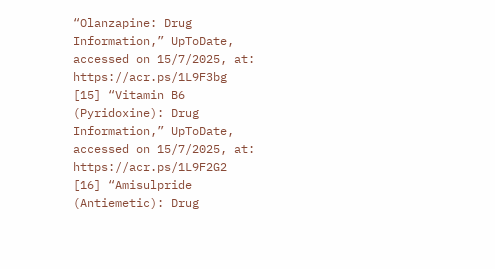“Olanzapine: Drug Information,” UpToDate, accessed on 15/7/2025, at:
https://acr.ps/1L9F3bg
[15] “Vitamin B6 (Pyridoxine): Drug Information,” UpToDate, accessed on 15/7/2025, at:
https://acr.ps/1L9F2G2
[16] “Amisulpride (Antiemetic): Drug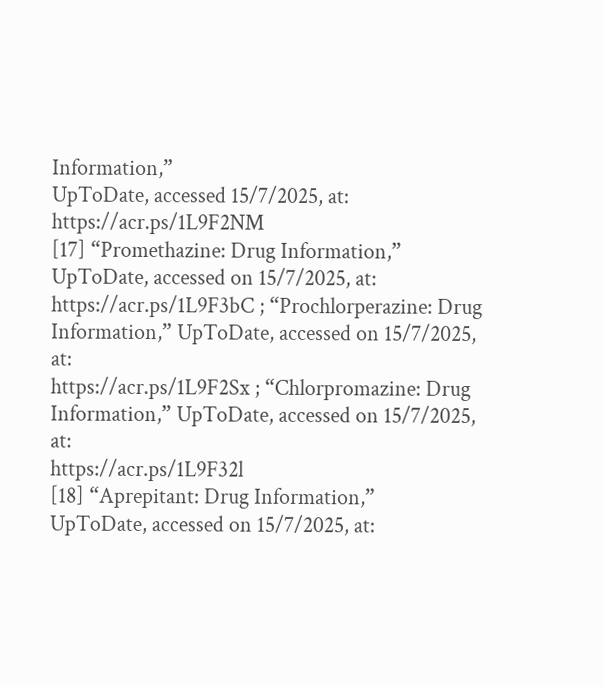Information,”
UpToDate, accessed 15/7/2025, at:
https://acr.ps/1L9F2NM
[17] “Promethazine: Drug Information,”
UpToDate, accessed on 15/7/2025, at:
https://acr.ps/1L9F3bC ; “Prochlorperazine: Drug Information,” UpToDate, accessed on 15/7/2025, at:
https://acr.ps/1L9F2Sx ; “Chlorpromazine: Drug Information,” UpToDate, accessed on 15/7/2025, at:
https://acr.ps/1L9F32l
[18] “Aprepitant: Drug Information,”
UpToDate, accessed on 15/7/2025, at: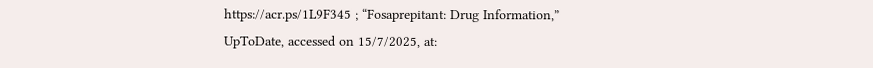https://acr.ps/1L9F345 ; “Fosaprepitant: Drug Information,”
UpToDate, accessed on 15/7/2025, at: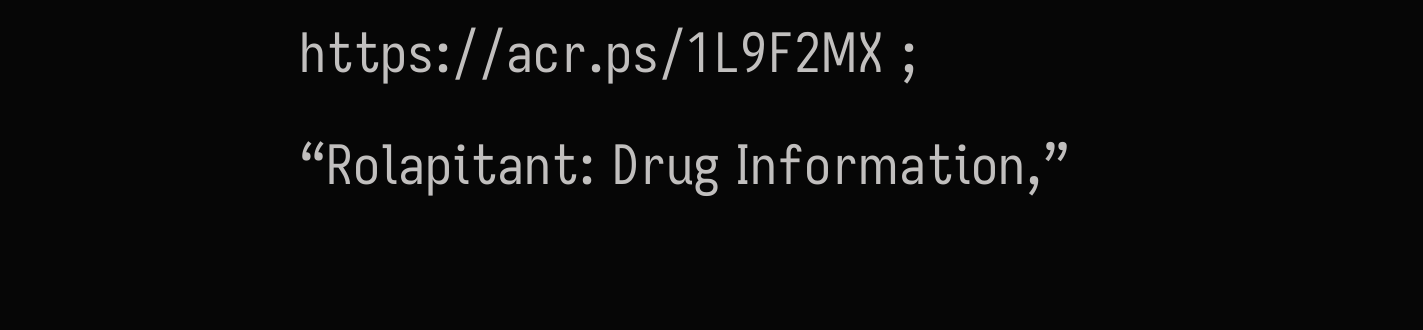https://acr.ps/1L9F2MX ; “Rolapitant: Drug Information,”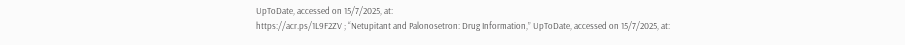UpToDate, accessed on 15/7/2025, at:
https://acr.ps/1L9F2ZV ; “Netupitant and Palonosetron: Drug Information,” UpToDate, accessed on 15/7/2025, at: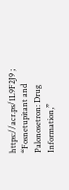https://acr.ps/1L9F2J9 ; “Fosnetupitant and Palonosetron: Drug Information,”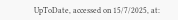UpToDate, accessed on 15/7/2025, at: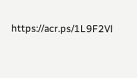https://acr.ps/1L9F2Vl